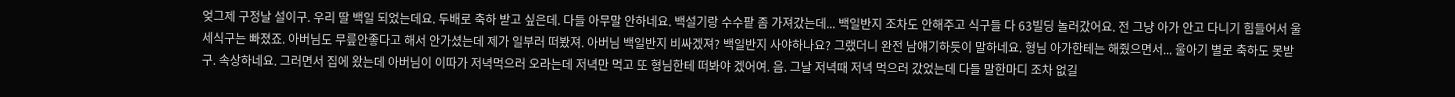엊그제 구정날 설이구. 우리 딸 백일 되었는데요. 두배로 축하 받고 싶은데. 다들 아무말 안하네요. 백설기랑 수수팥 좀 가져갔는데... 백일반지 조차도 안해주고 식구들 다 63빌딩 놀러갔어요. 전 그냥 아가 안고 다니기 힘들어서 울 세식구는 빠졌죠. 아버님도 무릎안좋다고 해서 안가셨는데 제가 일부러 떠봤져. 아버님 백일반지 비싸겠져? 백일반지 사야하나요? 그랬더니 완전 남얘기하듯이 말하네요. 형님 아가한테는 해줬으면서... 울아기 별로 축하도 못받구. 속상하네요. 그러면서 집에 왔는데 아버님이 이따가 저녁먹으러 오라는데 저녁만 먹고 또 형님한테 떠봐야 겠어여. 음. 그날 저녁때 저녁 먹으러 갔었는데 다들 말한마디 조차 없길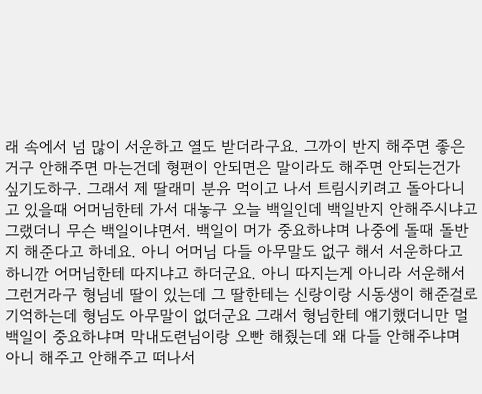래 속에서 넘 많이 서운하고 열도 받더라구요. 그까이 반지 해주면 좋은거구 안해주면 마는건데 형편이 안되면은 말이라도 해주면 안되는건가 싶기도하구. 그래서 제 딸래미 분유 먹이고 나서 트림시키려고 돌아다니고 있을때 어머님한테 가서 대놓구 오늘 백일인데 백일반지 안해주시냐고 그랬더니 무슨 백일이냐면서. 백일이 머가 중요하냐며 나중에 돌때 돌반지 해준다고 하네요. 아니 어머님 다들 아무말도 없구 해서 서운하다고 하니깐 어머님한테 따지냐고 하더군요. 아니 따지는게 아니라 서운해서 그런거라구 형님네 딸이 있는데 그 딸한테는 신랑이랑 시동생이 해준걸로 기억하는데 형님도 아무말이 없더군요 그래서 형님한테 얘기했더니만 멀 백일이 중요하냐며 막내도련님이랑 오빤 해줬는데 왜 다들 안해주냐며 아니 해주고 안해주고 떠나서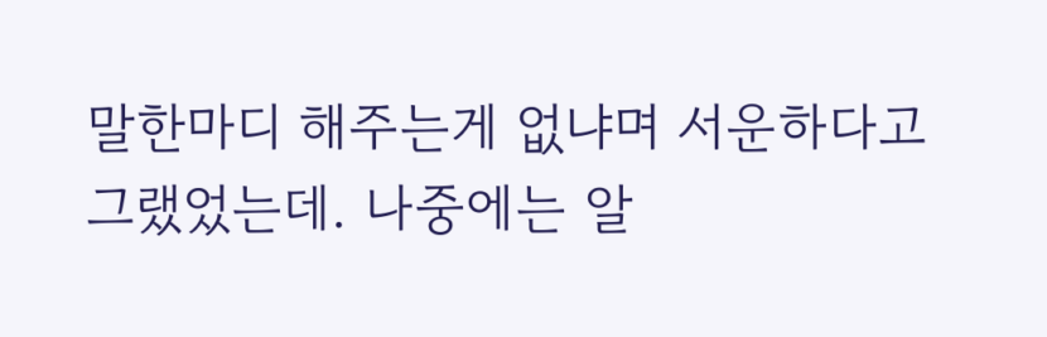말한마디 해주는게 없냐며 서운하다고 그랬었는데. 나중에는 알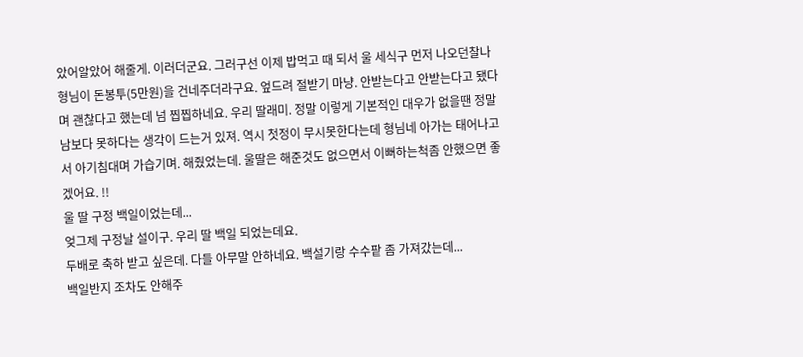았어알았어 해줄게. 이러더군요. 그러구선 이제 밥먹고 때 되서 울 세식구 먼저 나오던찰나 형님이 돈봉투(5만원)을 건네주더라구요. 엎드려 절받기 마냥. 안받는다고 안받는다고 됐다며 괜찮다고 했는데 넘 찝찝하네요. 우리 딸래미. 정말 이렇게 기본적인 대우가 없을땐 정말 남보다 못하다는 생각이 드는거 있져. 역시 첫정이 무시못한다는데 형님네 아가는 태어나고서 아기침대며 가습기며. 해줬었는데. 울딸은 해준것도 없으면서 이뻐하는척좀 안했으면 좋겠어요. !!
울 딸 구정 백일이었는데...
엊그제 구정날 설이구. 우리 딸 백일 되었는데요.
두배로 축하 받고 싶은데. 다들 아무말 안하네요. 백설기랑 수수팥 좀 가져갔는데...
백일반지 조차도 안해주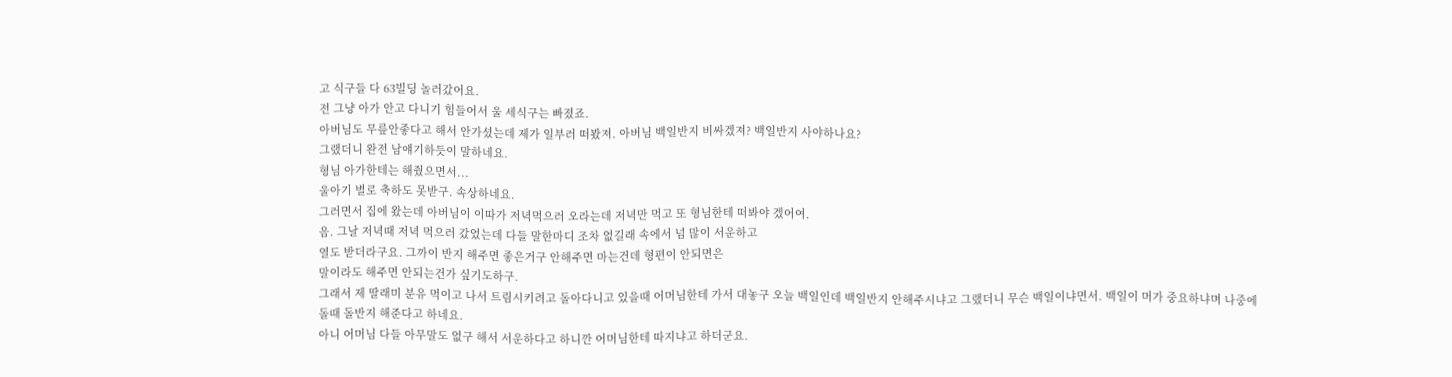고 식구들 다 63빌딩 놀러갔어요.
전 그냥 아가 안고 다니기 힘들어서 울 세식구는 빠졌죠.
아버님도 무릎안좋다고 해서 안가셨는데 제가 일부러 떠봤져. 아버님 백일반지 비싸겠져? 백일반지 사야하나요?
그랬더니 완전 남얘기하듯이 말하네요.
형님 아가한테는 해줬으면서...
울아기 별로 축하도 못받구. 속상하네요.
그러면서 집에 왔는데 아버님이 이따가 저녁먹으러 오라는데 저녁만 먹고 또 형님한테 떠봐야 겠어여.
음. 그날 저녁때 저녁 먹으러 갔었는데 다들 말한마디 조차 없길래 속에서 넘 많이 서운하고
열도 받더라구요. 그까이 반지 해주면 좋은거구 안해주면 마는건데 형편이 안되면은
말이라도 해주면 안되는건가 싶기도하구.
그래서 제 딸래미 분유 먹이고 나서 트림시키려고 돌아다니고 있을때 어머님한테 가서 대놓구 오늘 백일인데 백일반지 안해주시냐고 그랬더니 무슨 백일이냐면서. 백일이 머가 중요하냐며 나중에 돌때 돌반지 해준다고 하네요.
아니 어머님 다들 아무말도 없구 해서 서운하다고 하니깐 어머님한테 따지냐고 하더군요.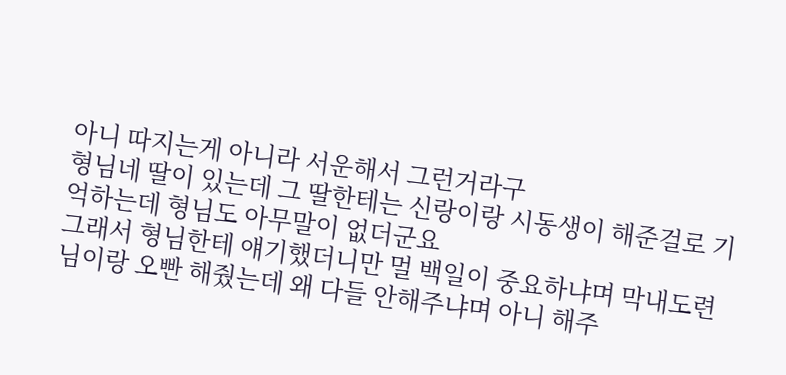아니 따지는게 아니라 서운해서 그런거라구
형님네 딸이 있는데 그 딸한테는 신랑이랑 시동생이 해준걸로 기억하는데 형님도 아무말이 없더군요
그래서 형님한테 얘기했더니만 멀 백일이 중요하냐며 막내도련님이랑 오빤 해줬는데 왜 다들 안해주냐며 아니 해주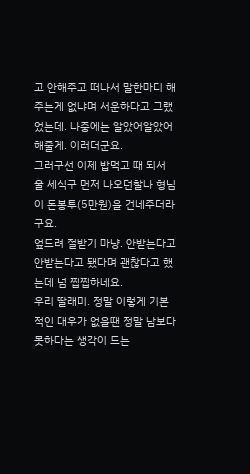고 안해주고 떠나서 말한마디 해주는게 없냐며 서운하다고 그랬었는데. 나중에는 알았어알았어 해줄게. 이러더군요.
그러구선 이제 밥먹고 때 되서 울 세식구 먼저 나오던찰나 형님이 돈봉투(5만원)을 건네주더라구요.
엎드려 절받기 마냥. 안받는다고 안받는다고 됐다며 괜찮다고 했는데 넘 찝찝하네요.
우리 딸래미. 정말 이렇게 기본적인 대우가 없을땐 정말 남보다 못하다는 생각이 드는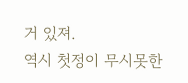거 있져.
역시 첫정이 무시못한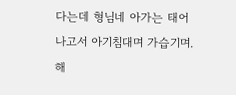다는데 형님네 아가는 태어나고서 아기침대며 가습기며. 해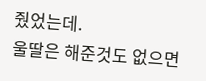줬었는데.
울딸은 해준것도 없으면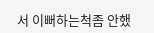서 이뻐하는척좀 안했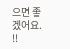으면 좋겠어요. !!